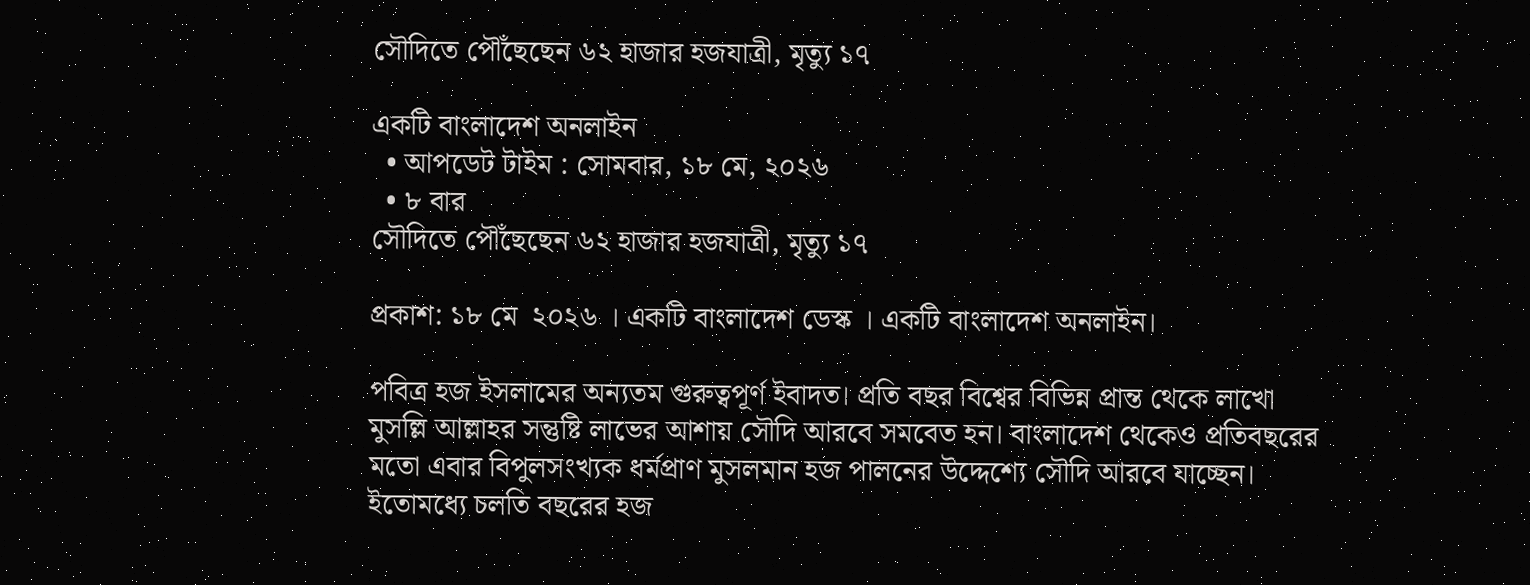সৌদিতে পৌঁছেছেন ৬২ হাজার হজযাত্রী, মৃত্যু ১৭

একটি বাংলাদেশ অনলাইন
  • আপডেট টাইম : সোমবার, ১৮ মে, ২০২৬
  • ৮ বার
সৌদিতে পৌঁছেছেন ৬২ হাজার হজযাত্রী, মৃত্যু ১৭

প্রকাশ: ১৮ মে  ২০২৬ । একটি বাংলাদেশ ডেস্ক । একটি বাংলাদেশ অনলাইন।

পবিত্র হজ ইসলামের অন্যতম গুরুত্বপূর্ণ ইবাদত। প্রতি বছর বিশ্বের বিভিন্ন প্রান্ত থেকে লাখো মুসল্লি আল্লাহর সন্তুষ্টি লাভের আশায় সৌদি আরবে সমবেত হন। বাংলাদেশ থেকেও প্রতিবছরের মতো এবার বিপুলসংখ্যক ধর্মপ্রাণ মুসলমান হজ পালনের উদ্দেশ্যে সৌদি আরবে যাচ্ছেন। ইতোমধ্যে চলতি বছরের হজ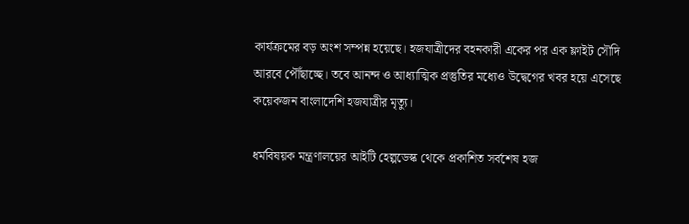কার্যক্রমের বড় অংশ সম্পন্ন হয়েছে। হজযাত্রীদের বহনকারী একের পর এক ফ্লাইট সৌদি আরবে পৌঁছাচ্ছে। তবে আনন্দ ও আধ্যাত্মিক প্রস্তুতির মধ্যেও উদ্বেগের খবর হয়ে এসেছে কয়েকজন বাংলাদেশি হজযাত্রীর মৃত্যু।

ধর্মবিষয়ক মন্ত্রণালয়ের আইটি হেল্পডেস্ক থেকে প্রকাশিত সর্বশেষ হজ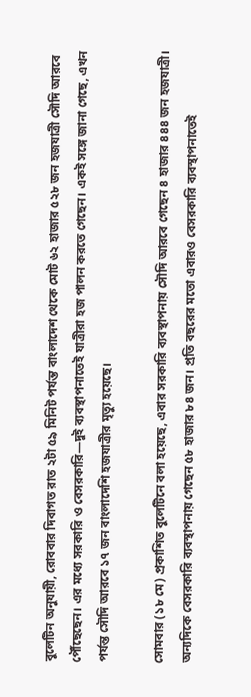বুলেটিন অনুযায়ী, রোববার দিবাগত রাত ২টা ৫৯ মিনিট পর্যন্ত বাংলাদেশ থেকে মোট ৬২ হাজার ৫২৮ জন হজযাত্রী সৌদি আরবে পৌঁছেছেন। এর মধ্যে সরকারি ও বেসরকারি—দুই ব্যবস্থাপনাতেই যাত্রীরা হজ পালন করতে গেছেন। একই সঙ্গে জানা গেছে, এখন পর্যন্ত সৌদি আরবে ১৭ জন বাংলাদেশি হজযাত্রীর মৃত্যু হয়েছে।

সোমবার (১৮ মে) প্রকাশিত বুলেটিনে বলা হয়েছে, এবার সরকারি ব্যবস্থাপনায় সৌদি আরবে গেছেন ৪ হাজার ৪৪৪ জন হজযাত্রী। অন্যদিকে বেসরকারি ব্যবস্থাপনায় গেছেন ৫৮ হাজার ৮৪ জন। প্রতি বছরের মতো এবারও বেসরকারি ব্যবস্থাপনাতেই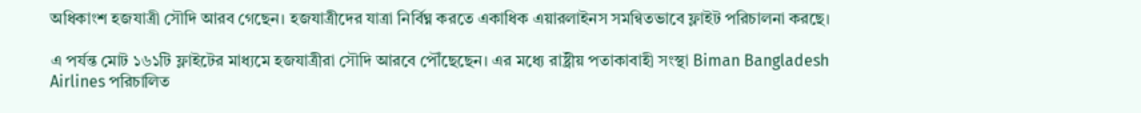অধিকাংশ হজযাত্রী সৌদি আরব গেছেন। হজযাত্রীদের যাত্রা নির্বিঘ্ন করতে একাধিক এয়ারলাইনস সমন্বিতভাবে ফ্লাইট পরিচালনা করছে।

এ পর্যন্ত মোট ১৬১টি ফ্লাইটের মাধ্যমে হজযাত্রীরা সৌদি আরবে পৌঁছেছেন। এর মধ্যে রাষ্ট্রীয় পতাকাবাহী সংস্থা Biman Bangladesh Airlines পরিচালিত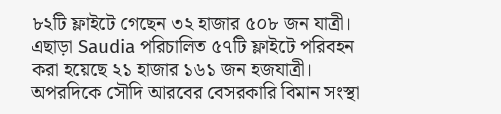৮২টি ফ্লাইটে গেছেন ৩২ হাজার ৫০৮ জন যাত্রী। এছাড়া Saudia পরিচালিত ৫৭টি ফ্লাইটে পরিবহন করা হয়েছে ২১ হাজার ১৬১ জন হজযাত্রী। অপরদিকে সৌদি আরবের বেসরকারি বিমান সংস্থা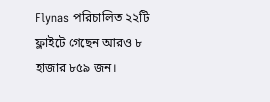Flynas পরিচালিত ২২টি ফ্লাইটে গেছেন আরও ৮ হাজার ৮৫৯ জন।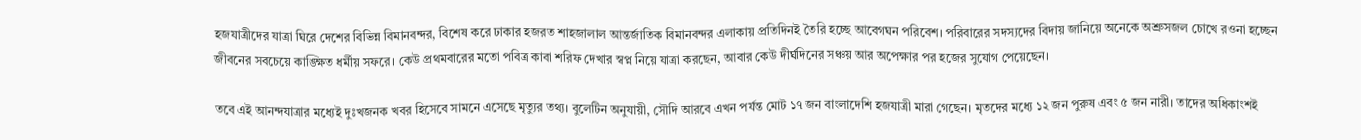হজযাত্রীদের যাত্রা ঘিরে দেশের বিভিন্ন বিমানবন্দর, বিশেষ করে ঢাকার হজরত শাহজালাল আন্তর্জাতিক বিমানবন্দর এলাকায় প্রতিদিনই তৈরি হচ্ছে আবেগঘন পরিবেশ। পরিবারের সদস্যদের বিদায় জানিয়ে অনেকে অশ্রুসজল চোখে রওনা হচ্ছেন জীবনের সবচেয়ে কাঙ্ক্ষিত ধর্মীয় সফরে। কেউ প্রথমবারের মতো পবিত্র কাবা শরিফ দেখার স্বপ্ন নিয়ে যাত্রা করছেন, আবার কেউ দীর্ঘদিনের সঞ্চয় আর অপেক্ষার পর হজের সুযোগ পেয়েছেন।

তবে এই আনন্দযাত্রার মধ্যেই দুঃখজনক খবর হিসেবে সামনে এসেছে মৃত্যুর তথ্য। বুলেটিন অনুযায়ী, সৌদি আরবে এখন পর্যন্ত মোট ১৭ জন বাংলাদেশি হজযাত্রী মারা গেছেন। মৃতদের মধ্যে ১২ জন পুরুষ এবং ৫ জন নারী। তাদের অধিকাংশই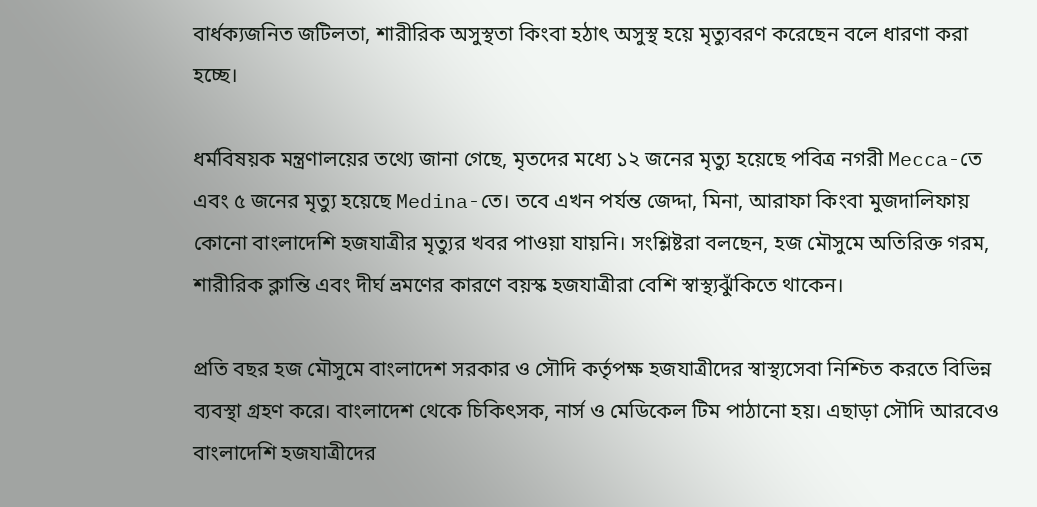বার্ধক্যজনিত জটিলতা, শারীরিক অসুস্থতা কিংবা হঠাৎ অসুস্থ হয়ে মৃত্যুবরণ করেছেন বলে ধারণা করা হচ্ছে।

ধর্মবিষয়ক মন্ত্রণালয়ের তথ্যে জানা গেছে, মৃতদের মধ্যে ১২ জনের মৃত্যু হয়েছে পবিত্র নগরী Mecca-তে এবং ৫ জনের মৃত্যু হয়েছে Medina-তে। তবে এখন পর্যন্ত জেদ্দা, মিনা, আরাফা কিংবা মুজদালিফায় কোনো বাংলাদেশি হজযাত্রীর মৃত্যুর খবর পাওয়া যায়নি। সংশ্লিষ্টরা বলছেন, হজ মৌসুমে অতিরিক্ত গরম, শারীরিক ক্লান্তি এবং দীর্ঘ ভ্রমণের কারণে বয়স্ক হজযাত্রীরা বেশি স্বাস্থ্যঝুঁকিতে থাকেন।

প্রতি বছর হজ মৌসুমে বাংলাদেশ সরকার ও সৌদি কর্তৃপক্ষ হজযাত্রীদের স্বাস্থ্যসেবা নিশ্চিত করতে বিভিন্ন ব্যবস্থা গ্রহণ করে। বাংলাদেশ থেকে চিকিৎসক, নার্স ও মেডিকেল টিম পাঠানো হয়। এছাড়া সৌদি আরবেও বাংলাদেশি হজযাত্রীদের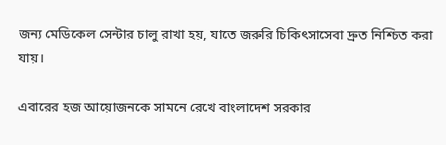জন্য মেডিকেল সেন্টার চালু রাখা হয়, যাতে জরুরি চিকিৎসাসেবা দ্রুত নিশ্চিত করা যায়।

এবারের হজ আয়োজনকে সামনে রেখে বাংলাদেশ সরকার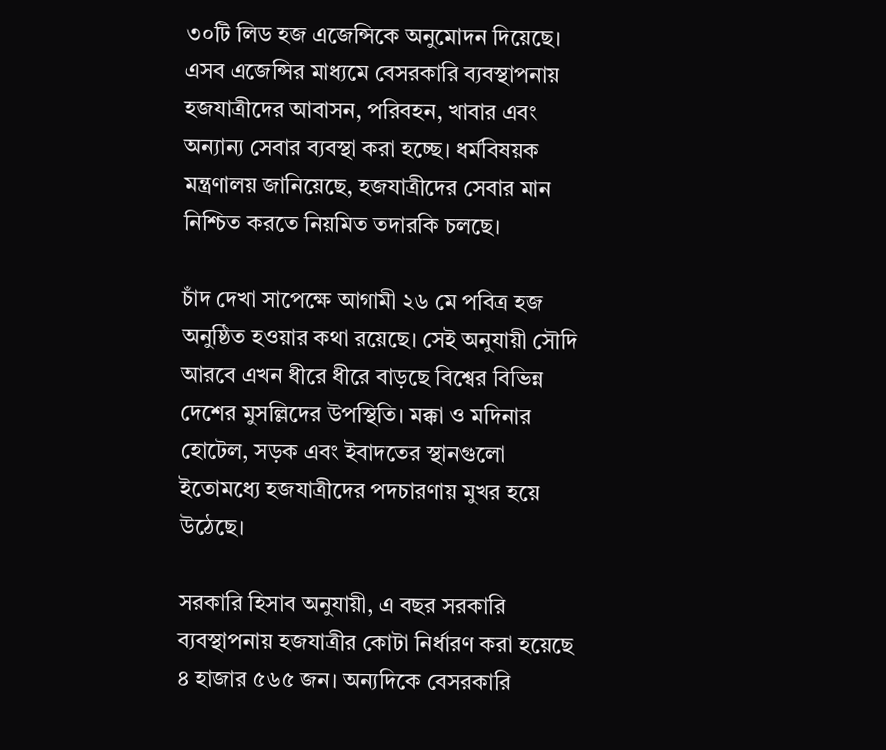৩০টি লিড হজ এজেন্সিকে অনুমোদন দিয়েছে। এসব এজেন্সির মাধ্যমে বেসরকারি ব্যবস্থাপনায় হজযাত্রীদের আবাসন, পরিবহন, খাবার এবং অন্যান্য সেবার ব্যবস্থা করা হচ্ছে। ধর্মবিষয়ক মন্ত্রণালয় জানিয়েছে, হজযাত্রীদের সেবার মান নিশ্চিত করতে নিয়মিত তদারকি চলছে।

চাঁদ দেখা সাপেক্ষে আগামী ২৬ মে পবিত্র হজ অনুষ্ঠিত হওয়ার কথা রয়েছে। সেই অনুযায়ী সৌদি আরবে এখন ধীরে ধীরে বাড়ছে বিশ্বের বিভিন্ন দেশের মুসল্লিদের উপস্থিতি। মক্কা ও মদিনার হোটেল, সড়ক এবং ইবাদতের স্থানগুলো ইতোমধ্যে হজযাত্রীদের পদচারণায় মুখর হয়ে উঠেছে।

সরকারি হিসাব অনুযায়ী, এ বছর সরকারি ব্যবস্থাপনায় হজযাত্রীর কোটা নির্ধারণ করা হয়েছে ৪ হাজার ৫৬৫ জন। অন্যদিকে বেসরকারি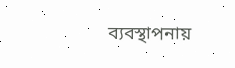ব্যবস্থাপনায়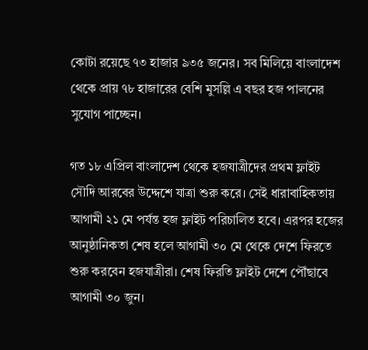কোটা রয়েছে ৭৩ হাজার ৯৩৫ জনের। সব মিলিয়ে বাংলাদেশ থেকে প্রায় ৭৮ হাজারের বেশি মুসল্লি এ বছর হজ পালনের সুযোগ পাচ্ছেন।

গত ১৮ এপ্রিল বাংলাদেশ থেকে হজযাত্রীদের প্রথম ফ্লাইট সৌদি আরবের উদ্দেশে যাত্রা শুরু করে। সেই ধারাবাহিকতায় আগামী ২১ মে পর্যন্ত হজ ফ্লাইট পরিচালিত হবে। এরপর হজের আনুষ্ঠানিকতা শেষ হলে আগামী ৩০ মে থেকে দেশে ফিরতে শুরু করবেন হজযাত্রীরা। শেষ ফিরতি ফ্লাইট দেশে পৌঁছাবে আগামী ৩০ জুন।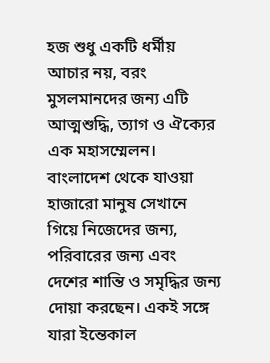হজ শুধু একটি ধর্মীয় আচার নয়, বরং মুসলমানদের জন্য এটি আত্মশুদ্ধি, ত্যাগ ও ঐক্যের এক মহাসম্মেলন। বাংলাদেশ থেকে যাওয়া হাজারো মানুষ সেখানে গিয়ে নিজেদের জন্য, পরিবারের জন্য এবং দেশের শান্তি ও সমৃদ্ধির জন্য দোয়া করছেন। একই সঙ্গে যারা ইন্তেকাল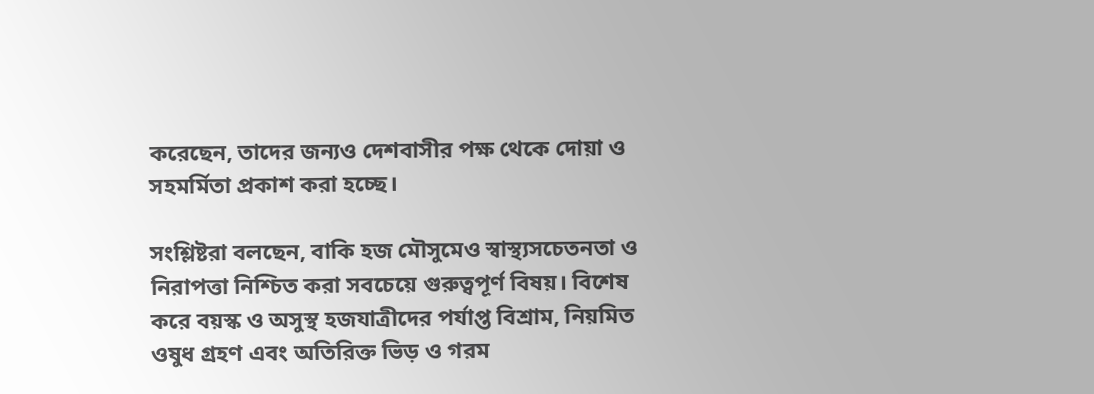করেছেন, তাদের জন্যও দেশবাসীর পক্ষ থেকে দোয়া ও সহমর্মিতা প্রকাশ করা হচ্ছে।

সংশ্লিষ্টরা বলছেন, বাকি হজ মৌসুমেও স্বাস্থ্যসচেতনতা ও নিরাপত্তা নিশ্চিত করা সবচেয়ে গুরুত্বপূর্ণ বিষয়। বিশেষ করে বয়স্ক ও অসুস্থ হজযাত্রীদের পর্যাপ্ত বিশ্রাম, নিয়মিত ওষুধ গ্রহণ এবং অতিরিক্ত ভিড় ও গরম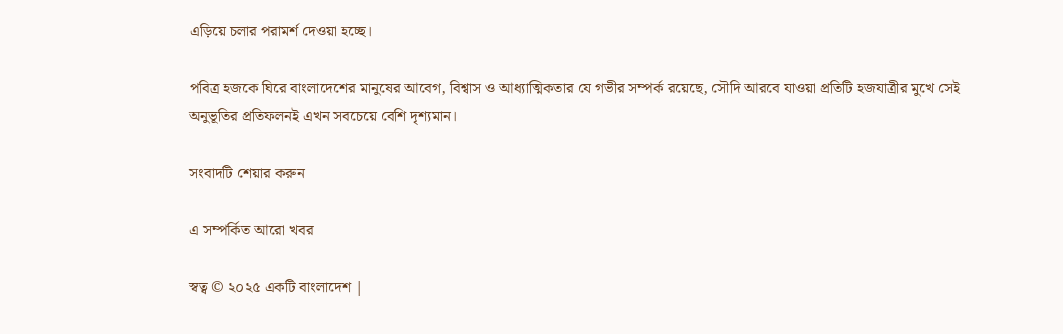এড়িয়ে চলার পরামর্শ দেওয়া হচ্ছে।

পবিত্র হজকে ঘিরে বাংলাদেশের মানুষের আবেগ, বিশ্বাস ও আধ্যাত্মিকতার যে গভীর সম্পর্ক রয়েছে, সৌদি আরবে যাওয়া প্রতিটি হজযাত্রীর মুখে সেই অনুভূতির প্রতিফলনই এখন সবচেয়ে বেশি দৃশ্যমান।

সংবাদটি শেয়ার করুন

এ সম্পর্কিত আরো খবর

স্বত্ব © ২০২৫ একটি বাংলাদেশ |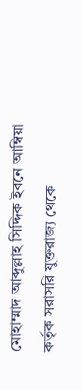মোহাম্মাদ আব্দুল্লাহ সিদ্দিক ইবনে আম্বিয়া কর্তৃক সরাসরি যুক্তরাজ্য থেকে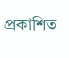প্রকাশিত